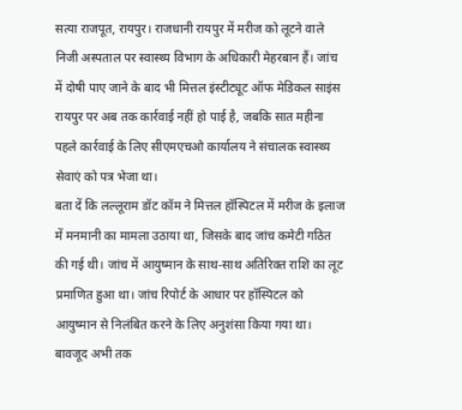सत्या राजपूत, रायपुर। राजधानी रायपुर में मरीज को लूटने वाले निजी अस्पताल पर स्वास्थ्य विभाग के अधिकारी मेहरबान हैं। जांच में दोषी पाए जाने के बाद भी मित्तल इंस्टीट्यूट ऑफ मेडिकल साइंस रायपुर पर अब तक कार्रवाई नहीं हो पाई है, जबकि सात महीना पहले कार्रवाई के लिए सीएमएचओ कार्यालय ने संचालक स्वास्थ्य सेवाएं को पत्र भेजा था।
बता दें कि लल्लूराम डॉट कॉम ने मित्तल हॉस्पिटल में मरीज के इलाज में मनमानी का मामला उठाया था, जिसके बाद जांच कमेटी गठित की गई थी। जांच में आयुष्मान के साथ-साथ अतिरिक्त राशि का लूट प्रमाणित हुआ था। जांच रिपोर्ट के आधार पर हॉस्पिटल को आयुष्मान से निलंबित करने के लिए अनुशंसा किया गया था। बावजूद अभी तक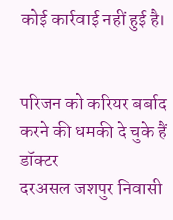कोई कार्रवाई नहीं हुई है।


परिजन को करियर बर्बाद करने की धमकी दे चुके हैं डॉक्टर
दरअसल जशपुर निवासी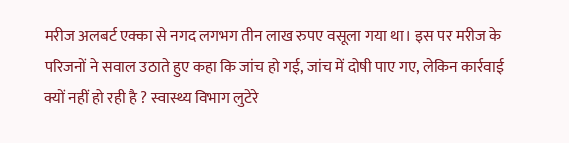मरीज अलबर्ट एक्का से नगद लगभग तीन लाख रुपए वसूला गया था। इस पर मरीज के परिजनों ने सवाल उठाते हुए कहा कि जांच हो गई, जांच में दोषी पाए गए, लेकिन कार्रवाई क्यों नहीं हो रही है ? स्वास्थ्य विभाग लुटेरे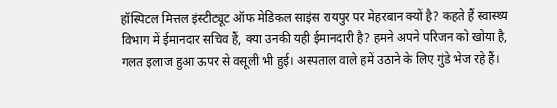हॉस्पिटल मित्तल इंस्टीट्यूट ऑफ मेडिकल साइंस रायपुर पर मेहरबान क्यों है? कहते हैं स्वास्थ्य विभाग में ईमानदार सचिव हैं, क्या उनकी यही ईमानदारी है? हमने अपने परिजन को खोया है, गलत इलाज हुआ ऊपर से वसूली भी हुई। अस्पताल वाले हमें उठाने के लिए गुंडे भेज रहे हैं।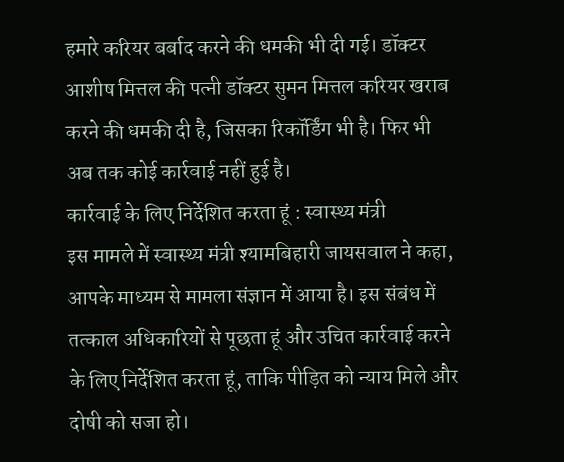हमारे करियर बर्बाद करने की धमकी भी दी गई। डॉक्टर आशीष मित्तल की पत्नी डॉक्टर सुमन मित्तल करियर खराब करने की धमकी दी है, जिसका रिकॉर्डिंग भी है। फिर भी अब तक कोई कार्रवाई नहीं हुई है।
कार्रवाई के लिए निर्देशित करता हूं : स्वास्थ्य मंत्री
इस मामले में स्वास्थ्य मंत्री श्यामबिहारी जायसवाल ने कहा, आपके माध्यम से मामला संज्ञान में आया है। इस संबंध में तत्काल अधिकारियों से पूछता हूं और उचित कार्रवाई करने के लिए निर्देशित करता हूं, ताकि पीड़ित को न्याय मिले और दोषी को सजा हो।